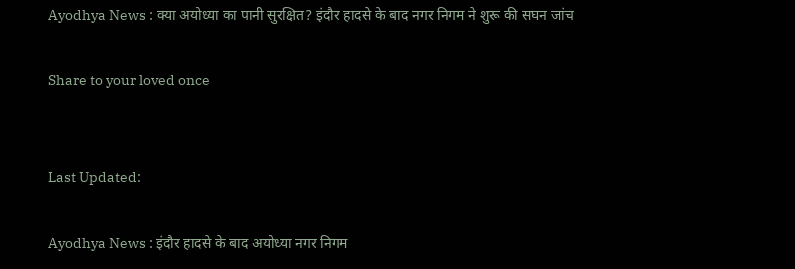Ayodhya News : क्या अयोध्या का पानी सुरक्षित? इंदौर हादसे के बाद नगर निगम ने शुरू की सघन जांच

Share to your loved once


Last Updated:

Ayodhya News : इंदौर हादसे के बाद अयोध्या नगर निगम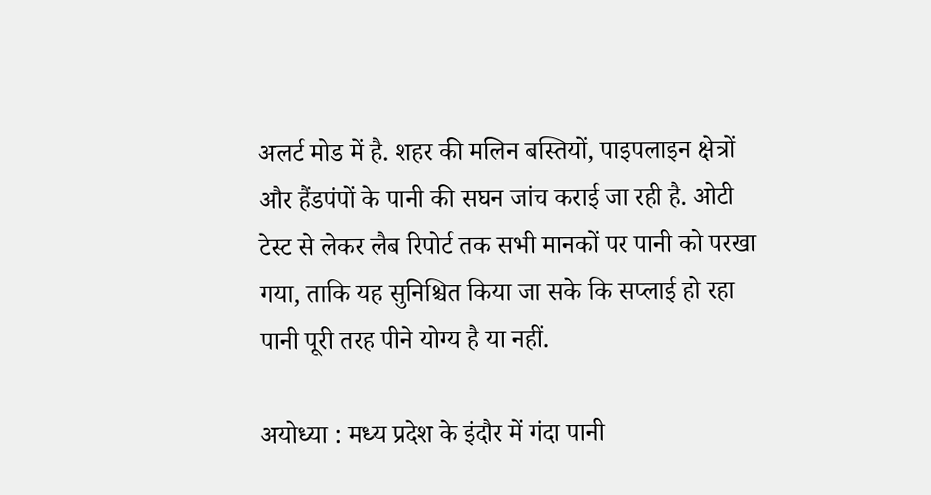अलर्ट मोड में है. शहर की मलिन बस्तियों, पाइपलाइन क्षेत्रों और हैंडपंपों के पानी की सघन जांच कराई जा रही है. ओटी टेस्ट से लेकर लैब रिपोर्ट तक सभी मानकों पर पानी को परखा गया, ताकि यह सुनिश्चित किया जा सके कि सप्लाई हो रहा पानी पूरी तरह पीने योग्य है या नहीं.

अयोध्या : मध्य प्रदेश के इंदौर में गंदा पानी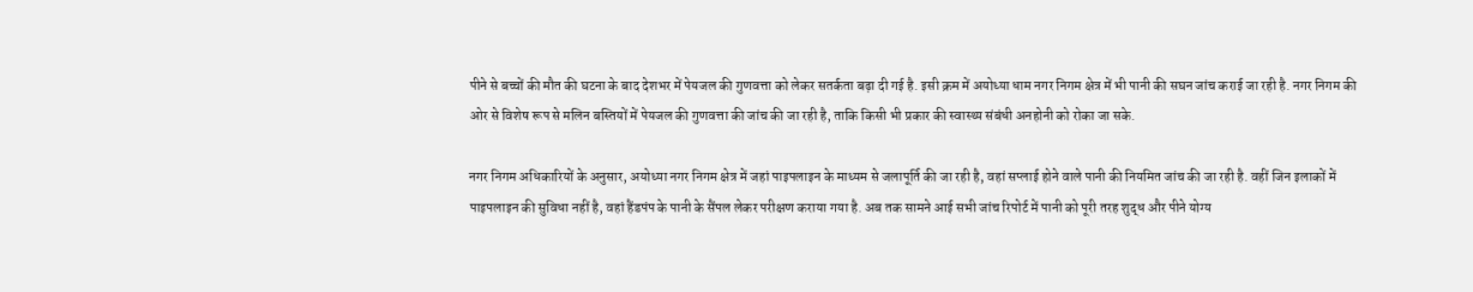पीने से बच्चों की मौत की घटना के बाद देशभर में पेयजल की गुणवत्ता को लेकर सतर्कता बढ़ा दी गई है. इसी क्रम में अयोध्या धाम नगर निगम क्षेत्र में भी पानी की सघन जांच कराई जा रही है. नगर निगम की ओर से विशेष रूप से मलिन बस्तियों में पेयजल की गुणवत्ता की जांच की जा रही है, ताकि किसी भी प्रकार की स्वास्थ्य संबंधी अनहोनी को रोका जा सके.

नगर निगम अधिकारियों के अनुसार, अयोध्या नगर निगम क्षेत्र में जहां पाइपलाइन के माध्यम से जलापूर्ति की जा रही है, वहां सप्लाई होने वाले पानी की नियमित जांच की जा रही है. वहीं जिन इलाकों में पाइपलाइन की सुविधा नहीं है, वहां हैंडपंप के पानी के सैंपल लेकर परीक्षण कराया गया है. अब तक सामने आई सभी जांच रिपोर्ट में पानी को पूरी तरह शुद्ध और पीने योग्य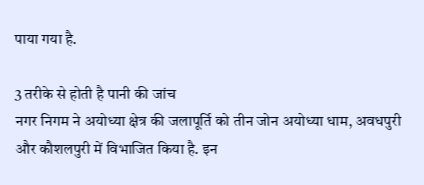पाया गया है.

3 तरीके से होती है पानी की जांच
नगर निगम ने अयोध्या क्षेत्र की जलापूर्ति को तीन जोन अयोध्या धाम, अवधपुरी और कौशलपुरी में विभाजित किया है. इन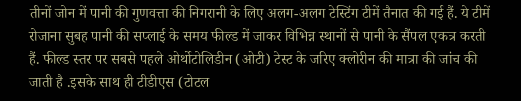तीनों जोन में पानी की गुणवत्ता की निगरानी के लिए अलग-अलग टेस्टिंग टीमें तैनात की गई हैं. ये टीमें रोजाना सुबह पानी की सप्लाई के समय फील्ड में जाकर विभिन्न स्थानों से पानी के सैंपल एकत्र करती हैं. फील्ड स्तर पर सबसे पहले ओर्थोटोलिडीन (ओटी) टेस्ट के जरिए क्लोरीन की मात्रा की जांच की जाती है .इसके साथ ही टीडीएस (टोटल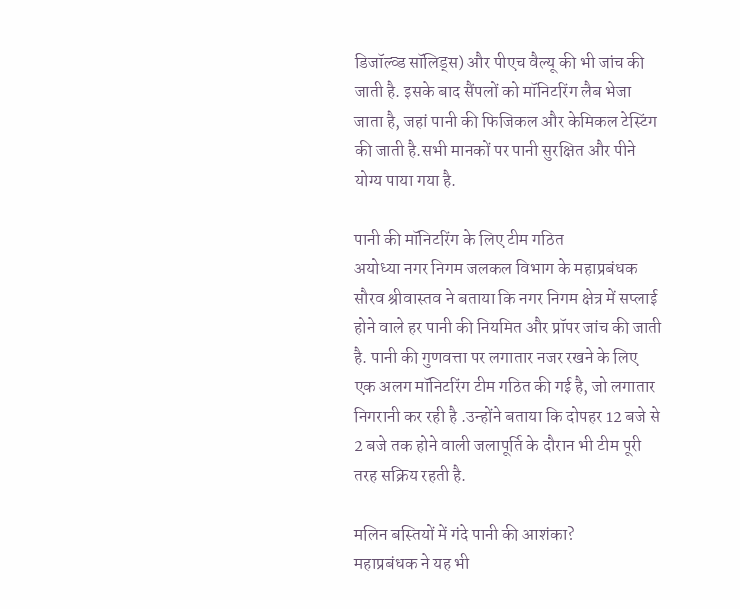डिजॉल्व्ड सॉलिड्स) और पीएच वैल्यू की भी जांच की जाती है. इसके बाद सैंपलों को मॉनिटरिंग लैब भेजा जाता है, जहां पानी की फिजिकल और केमिकल टेस्टिंग की जाती है.सभी मानकों पर पानी सुरक्षित और पीने योग्य पाया गया है.

पानी की मॉनिटरिंग के लिए टीम गठित
अयोध्या नगर निगम जलकल विभाग के महाप्रबंधक सौरव श्रीवास्तव ने बताया कि नगर निगम क्षेत्र में सप्लाई होने वाले हर पानी की नियमित और प्रॉपर जांच की जाती है. पानी की गुणवत्ता पर लगातार नजर रखने के लिए एक अलग मॉनिटरिंग टीम गठित की गई है, जो लगातार निगरानी कर रही है .उन्होंने बताया कि दोपहर 12 बजे से 2 बजे तक होने वाली जलापूर्ति के दौरान भी टीम पूरी तरह सक्रिय रहती है.

मलिन बस्तियों में गंदे पानी की आशंका?
महाप्रबंधक ने यह भी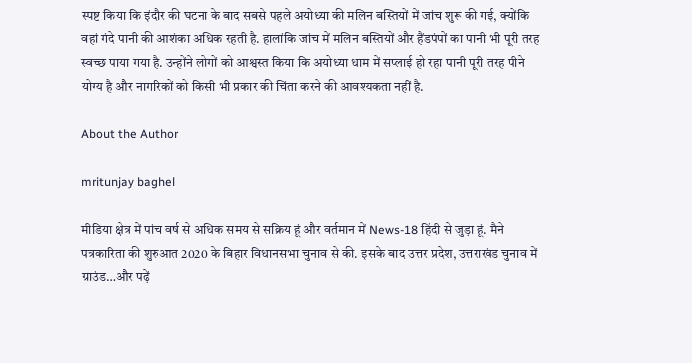स्पष्ट किया कि इंदौर की घटना के बाद सबसे पहले अयोध्या की मलिन बस्तियों में जांच शुरू की गई, क्योंकि वहां गंदे पानी की आशंका अधिक रहती है. हालांकि जांच में मलिन बस्तियों और हैंडपंपों का पानी भी पूरी तरह स्वच्छ पाया गया है. उन्होंने लोगों को आश्वस्त किया कि अयोध्या धाम में सप्लाई हो रहा पानी पूरी तरह पीने योग्य है और नागरिकों को किसी भी प्रकार की चिंता करने की आवश्यकता नहीं है.

About the Author

mritunjay baghel

मीडिया क्षेत्र में पांच वर्ष से अधिक समय से सक्रिय हूं और वर्तमान में News-18 हिंदी से जुड़ा हूं. मैने पत्रकारिता की शुरुआत 2020 के बिहार विधानसभा चुनाव से की. इसके बाद उत्तर प्रदेश, उत्तराखंड चुनाव में ग्राउंड…और पढ़ें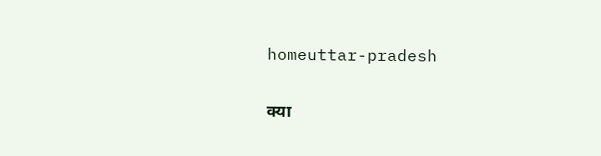homeuttar-pradesh

क्या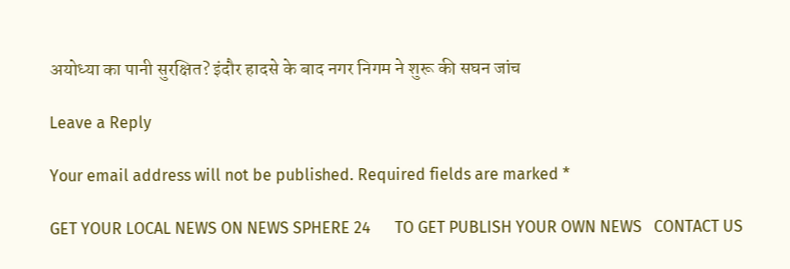अयोध्या का पानी सुरक्षित? इंदौर हादसे के बाद नगर निगम ने शुरू की सघन जांच

Leave a Reply

Your email address will not be published. Required fields are marked *

GET YOUR LOCAL NEWS ON NEWS SPHERE 24      TO GET PUBLISH YOUR OWN NEWS   CONTACT US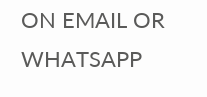ON EMAIL OR WHATSAPP